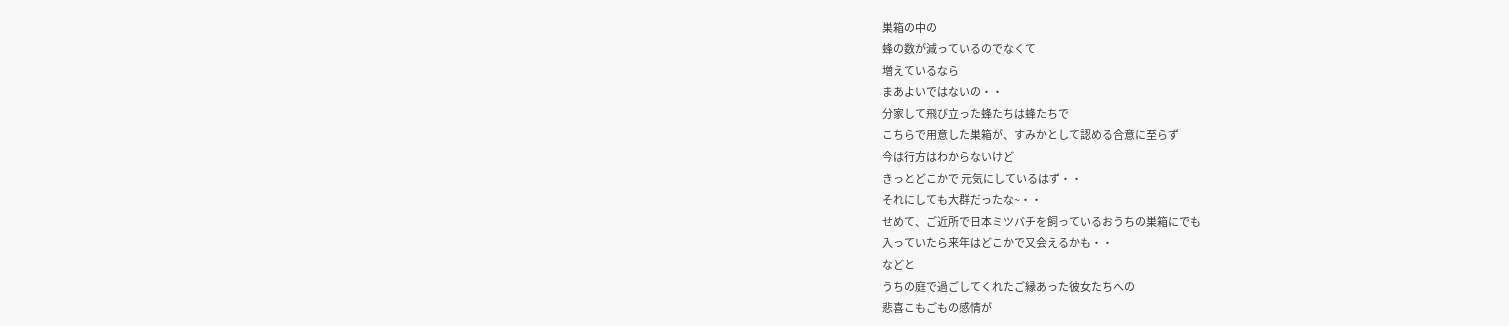巣箱の中の
蜂の数が減っているのでなくて
増えているなら
まあよいではないの・・
分家して飛び立った蜂たちは蜂たちで
こちらで用意した巣箱が、すみかとして認める合意に至らず
今は行方はわからないけど
きっとどこかで 元気にしているはず・・
それにしても大群だったな~・・
せめて、ご近所で日本ミツバチを飼っているおうちの巣箱にでも
入っていたら来年はどこかで又会えるかも・・
などと
うちの庭で過ごしてくれたご縁あった彼女たちへの
悲喜こもごもの感情が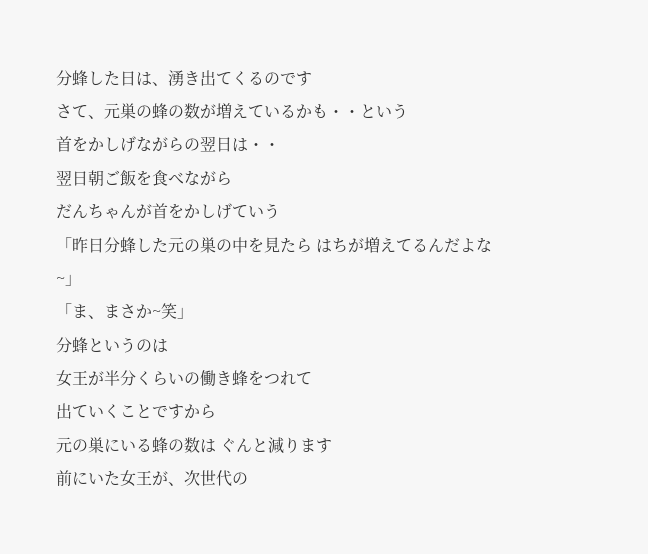分蜂した日は、湧き出てくるのです
さて、元巣の蜂の数が増えているかも・・という
首をかしげながらの翌日は・・
翌日朝ご飯を食べながら
だんちゃんが首をかしげていう
「昨日分蜂した元の巣の中を見たら はちが増えてるんだよな~」
「ま、まさか~笑」
分蜂というのは
女王が半分くらいの働き蜂をつれて
出ていくことですから
元の巣にいる蜂の数は ぐんと減ります
前にいた女王が、次世代の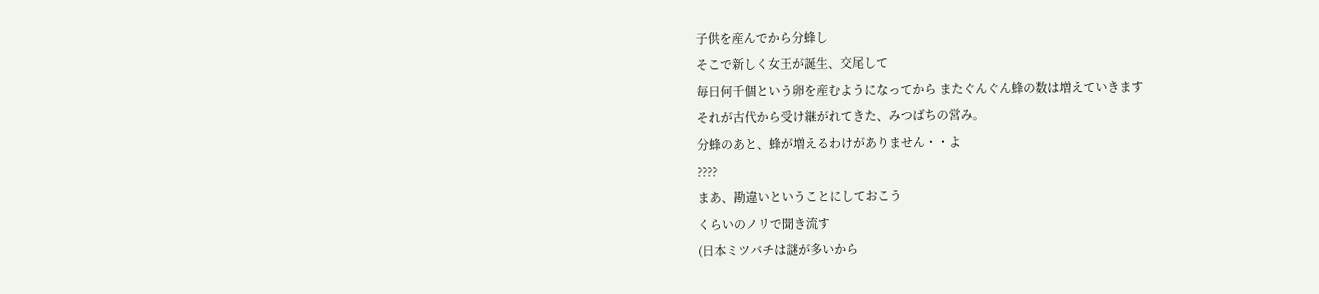子供を産んでから分蜂し
そこで新しく女王が誕生、交尾して
毎日何千個という卵を産むようになってから またぐんぐん蜂の数は増えていきます
それが古代から受け継がれてきた、みつばちの営み。
分蜂のあと、蜂が増えるわけがありません・・よ
????
まあ、勘違いということにしておこう
くらいのノリで聞き流す
(日本ミツバチは謎が多いから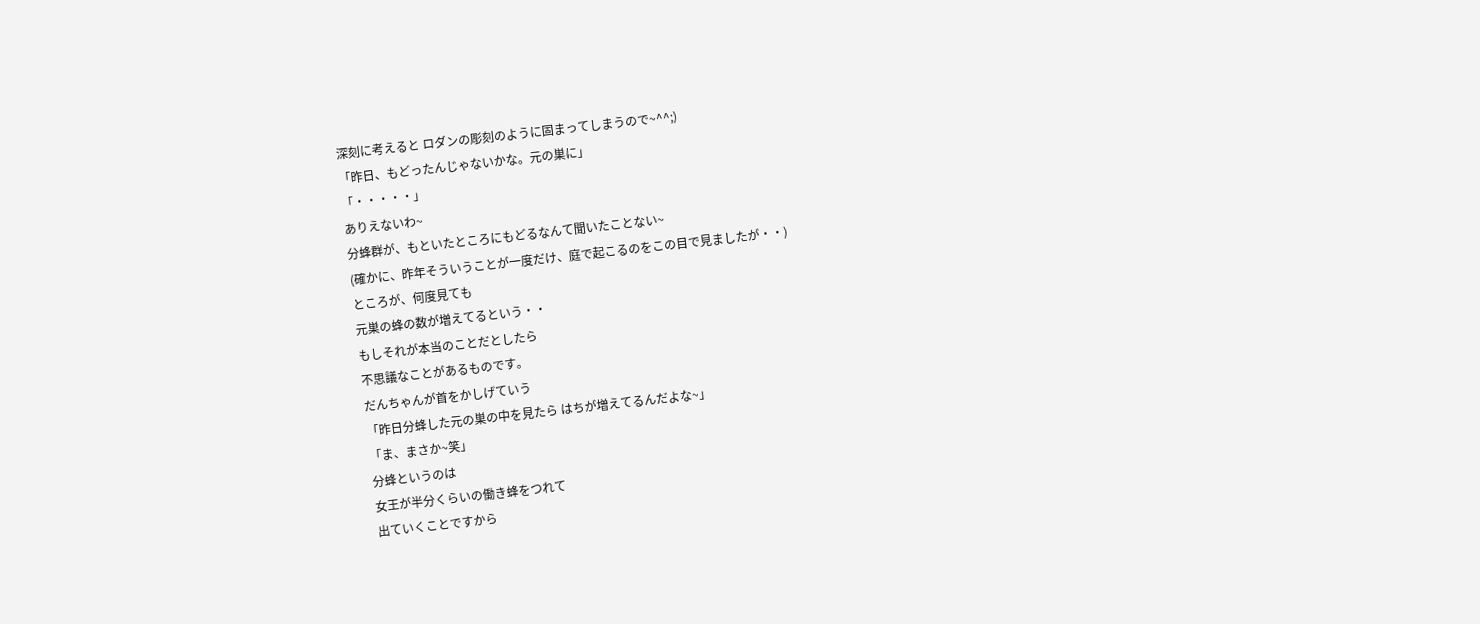深刻に考えると ロダンの彫刻のように固まってしまうので~^^;)
「昨日、もどったんじゃないかな。元の巣に」
「・・・・・」
ありえないわ~
分蜂群が、もといたところにもどるなんて聞いたことない~
(確かに、昨年そういうことが一度だけ、庭で起こるのをこの目で見ましたが・・)
ところが、何度見ても
元巣の蜂の数が増えてるという・・
もしそれが本当のことだとしたら
不思議なことがあるものです。
だんちゃんが首をかしげていう
「昨日分蜂した元の巣の中を見たら はちが増えてるんだよな~」
「ま、まさか~笑」
分蜂というのは
女王が半分くらいの働き蜂をつれて
出ていくことですから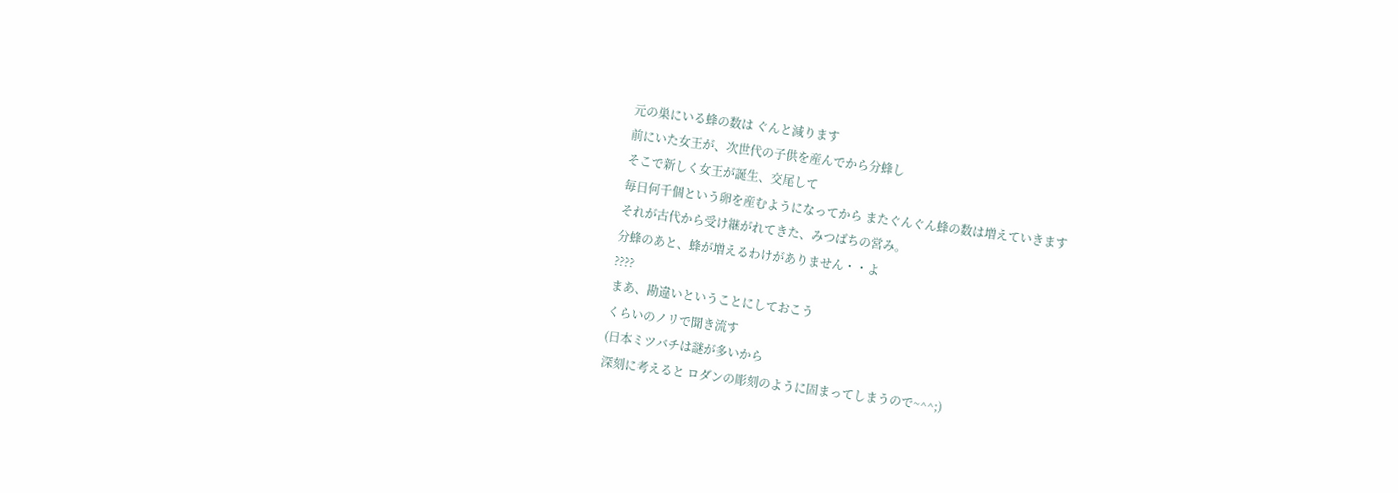元の巣にいる蜂の数は ぐんと減ります
前にいた女王が、次世代の子供を産んでから分蜂し
そこで新しく女王が誕生、交尾して
毎日何千個という卵を産むようになってから またぐんぐん蜂の数は増えていきます
それが古代から受け継がれてきた、みつばちの営み。
分蜂のあと、蜂が増えるわけがありません・・よ
????
まあ、勘違いということにしておこう
くらいのノリで聞き流す
(日本ミツバチは謎が多いから
深刻に考えると ロダンの彫刻のように固まってしまうので~^^;)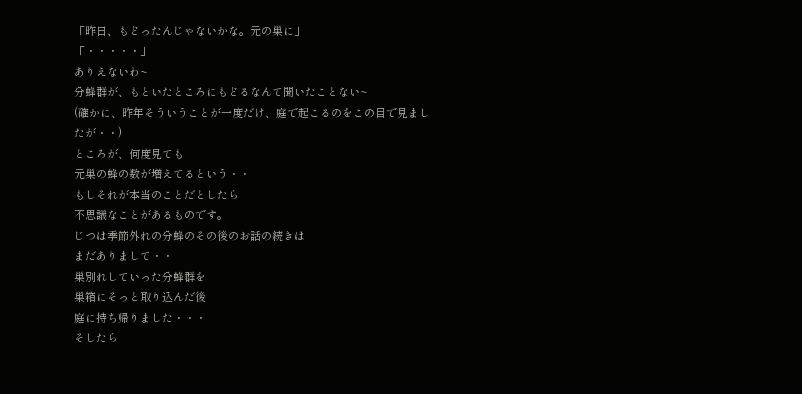「昨日、もどったんじゃないかな。元の巣に」
「・・・・・」
ありえないわ~
分蜂群が、もといたところにもどるなんて聞いたことない~
(確かに、昨年そういうことが一度だけ、庭で起こるのをこの目で見ましたが・・)
ところが、何度見ても
元巣の蜂の数が増えてるという・・
もしそれが本当のことだとしたら
不思議なことがあるものです。
じつは季節外れの分蜂のその後のお話の続きは
まだありまして・・
巣別れしていった分蜂群を
巣箱にそっと取り込んだ後
庭に持ち帰りました・・・
そしたら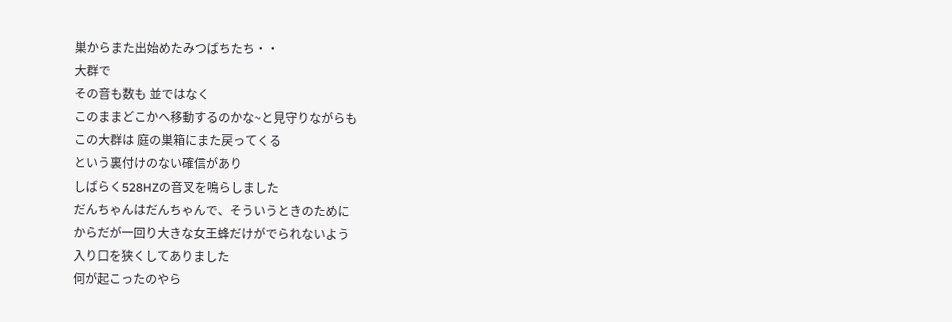巣からまた出始めたみつばちたち・・
大群で
その音も数も 並ではなく
このままどこかへ移動するのかな~と見守りながらも
この大群は 庭の巣箱にまた戻ってくる
という裏付けのない確信があり
しばらく528HZの音叉を鳴らしました
だんちゃんはだんちゃんで、そういうときのために
からだが一回り大きな女王蜂だけがでられないよう
入り口を狭くしてありました
何が起こったのやら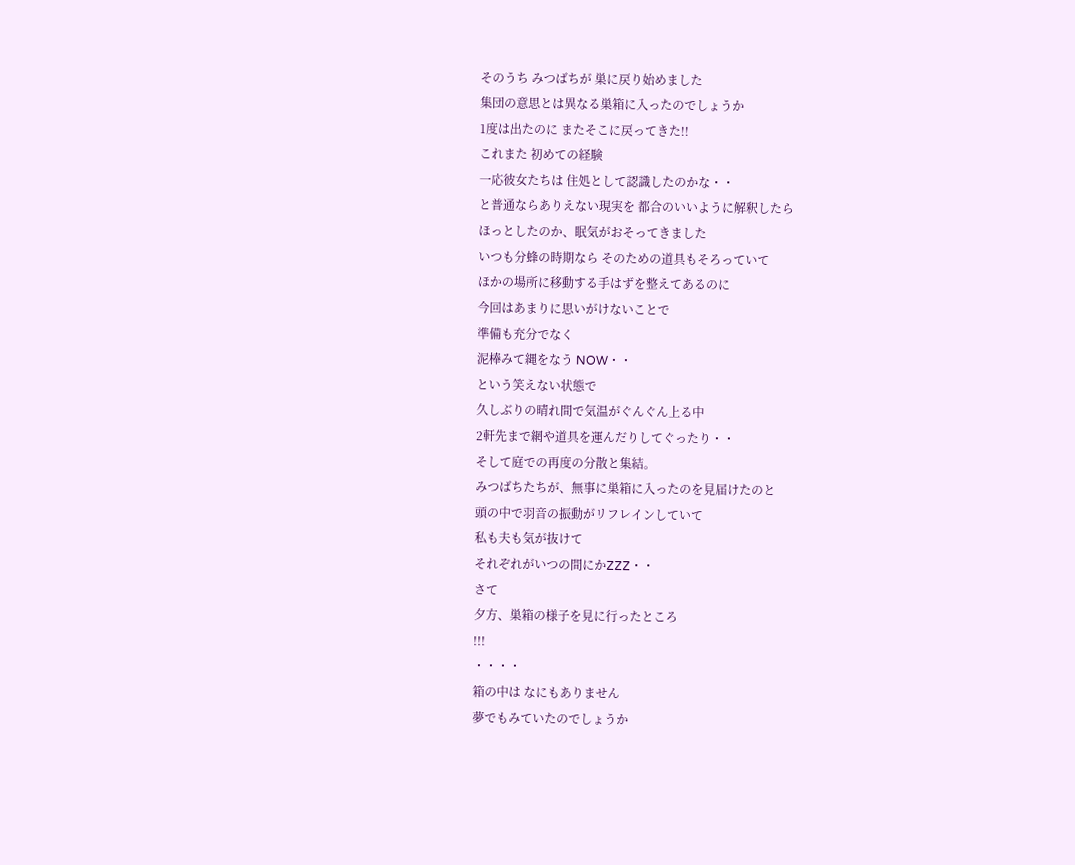そのうち みつばちが 巣に戻り始めました
集団の意思とは異なる巣箱に入ったのでしょうか
1度は出たのに またそこに戻ってきた!!
これまた 初めての経験
一応彼女たちは 住処として認識したのかな・・
と普通ならありえない現実を 都合のいいように解釈したら
ほっとしたのか、眠気がおそってきました
いつも分蜂の時期なら そのための道具もそろっていて
ほかの場所に移動する手はずを整えてあるのに
今回はあまりに思いがけないことで
準備も充分でなく
泥棒みて縄をなう NOW・・
という笑えない状態で
久しぶりの晴れ間で気温がぐんぐん上る中
2軒先まで網や道具を運んだりしてぐったり・・
そして庭での再度の分散と集結。
みつばちたちが、無事に巣箱に入ったのを見届けたのと
頭の中で羽音の振動がリフレインしていて
私も夫も気が抜けて
それぞれがいつの間にかZZZ・・
さて
夕方、巣箱の様子を見に行ったところ
!!!
・・・・
箱の中は なにもありません
夢でもみていたのでしょうか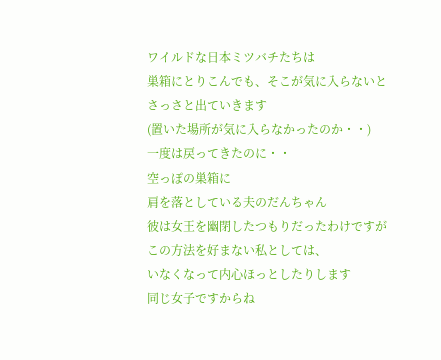ワイルドな日本ミツバチたちは
巣箱にとりこんでも、そこが気に入らないと
さっさと出ていきます
(置いた場所が気に入らなかったのか・・)
一度は戻ってきたのに・・
空っぽの巣箱に
肩を落としている夫のだんちゃん
彼は女王を幽閉したつもりだったわけですが
この方法を好まない私としては、
いなくなって内心ほっとしたりします
同じ女子ですからね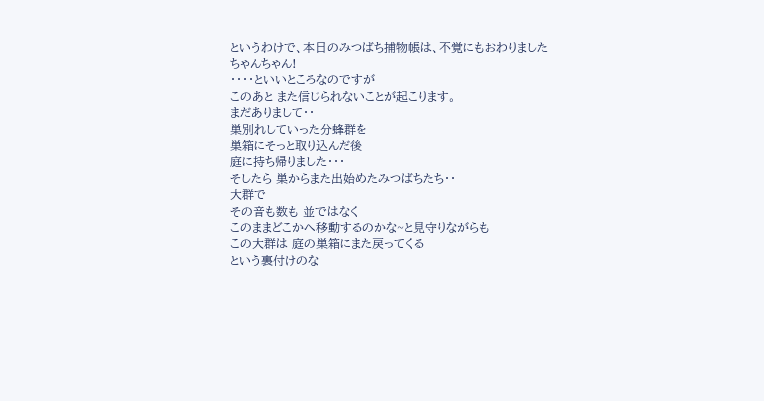というわけで、本日のみつばち捕物帳は、不覚にもおわりました
ちゃんちゃん!
・・・・といいところなのですが
このあと また信じられないことが起こります。
まだありまして・・
巣別れしていった分蜂群を
巣箱にそっと取り込んだ後
庭に持ち帰りました・・・
そしたら 巣からまた出始めたみつばちたち・・
大群で
その音も数も 並ではなく
このままどこかへ移動するのかな~と見守りながらも
この大群は 庭の巣箱にまた戻ってくる
という裏付けのな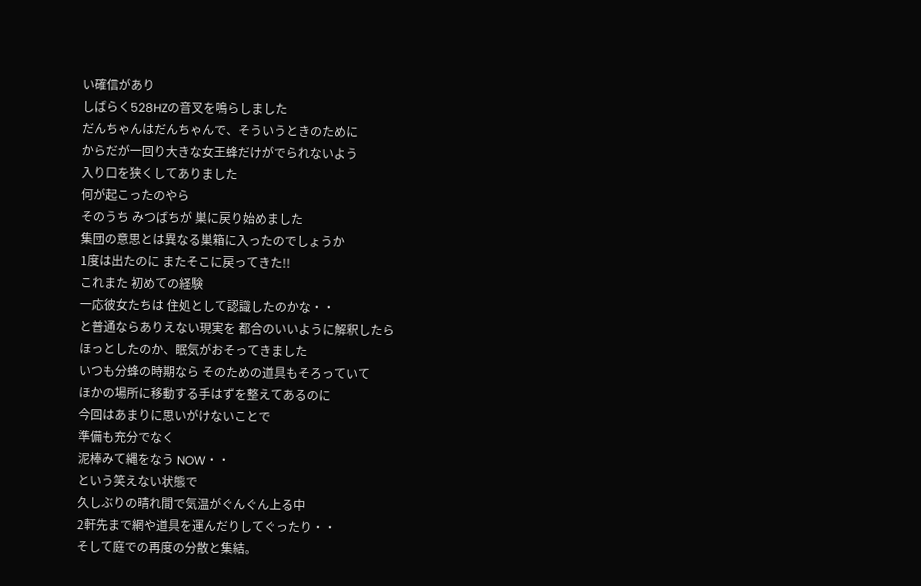い確信があり
しばらく528HZの音叉を鳴らしました
だんちゃんはだんちゃんで、そういうときのために
からだが一回り大きな女王蜂だけがでられないよう
入り口を狭くしてありました
何が起こったのやら
そのうち みつばちが 巣に戻り始めました
集団の意思とは異なる巣箱に入ったのでしょうか
1度は出たのに またそこに戻ってきた!!
これまた 初めての経験
一応彼女たちは 住処として認識したのかな・・
と普通ならありえない現実を 都合のいいように解釈したら
ほっとしたのか、眠気がおそってきました
いつも分蜂の時期なら そのための道具もそろっていて
ほかの場所に移動する手はずを整えてあるのに
今回はあまりに思いがけないことで
準備も充分でなく
泥棒みて縄をなう NOW・・
という笑えない状態で
久しぶりの晴れ間で気温がぐんぐん上る中
2軒先まで網や道具を運んだりしてぐったり・・
そして庭での再度の分散と集結。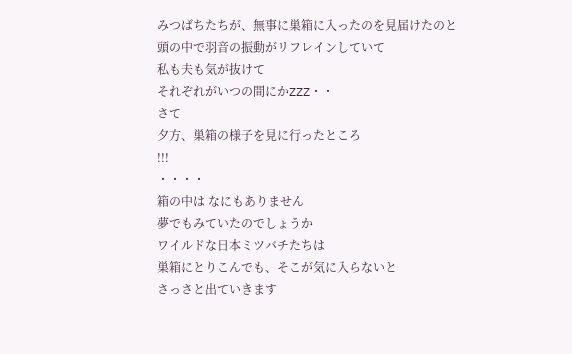みつばちたちが、無事に巣箱に入ったのを見届けたのと
頭の中で羽音の振動がリフレインしていて
私も夫も気が抜けて
それぞれがいつの間にかZZZ・・
さて
夕方、巣箱の様子を見に行ったところ
!!!
・・・・
箱の中は なにもありません
夢でもみていたのでしょうか
ワイルドな日本ミツバチたちは
巣箱にとりこんでも、そこが気に入らないと
さっさと出ていきます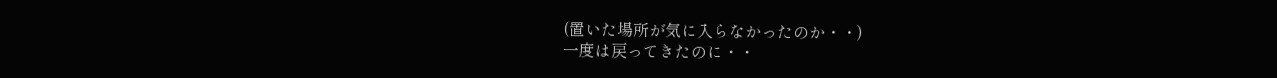(置いた場所が気に入らなかったのか・・)
一度は戻ってきたのに・・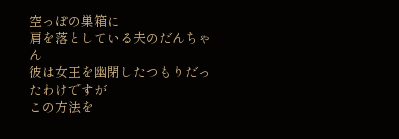空っぽの巣箱に
肩を落としている夫のだんちゃん
彼は女王を幽閉したつもりだったわけですが
この方法を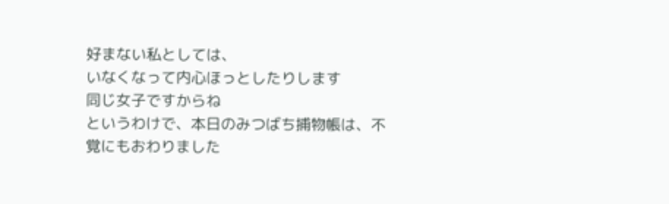好まない私としては、
いなくなって内心ほっとしたりします
同じ女子ですからね
というわけで、本日のみつばち捕物帳は、不覚にもおわりました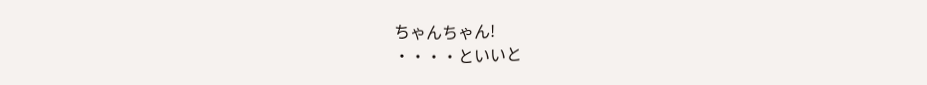ちゃんちゃん!
・・・・といいと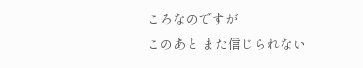ころなのですが
このあと また信じられない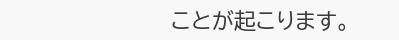ことが起こります。